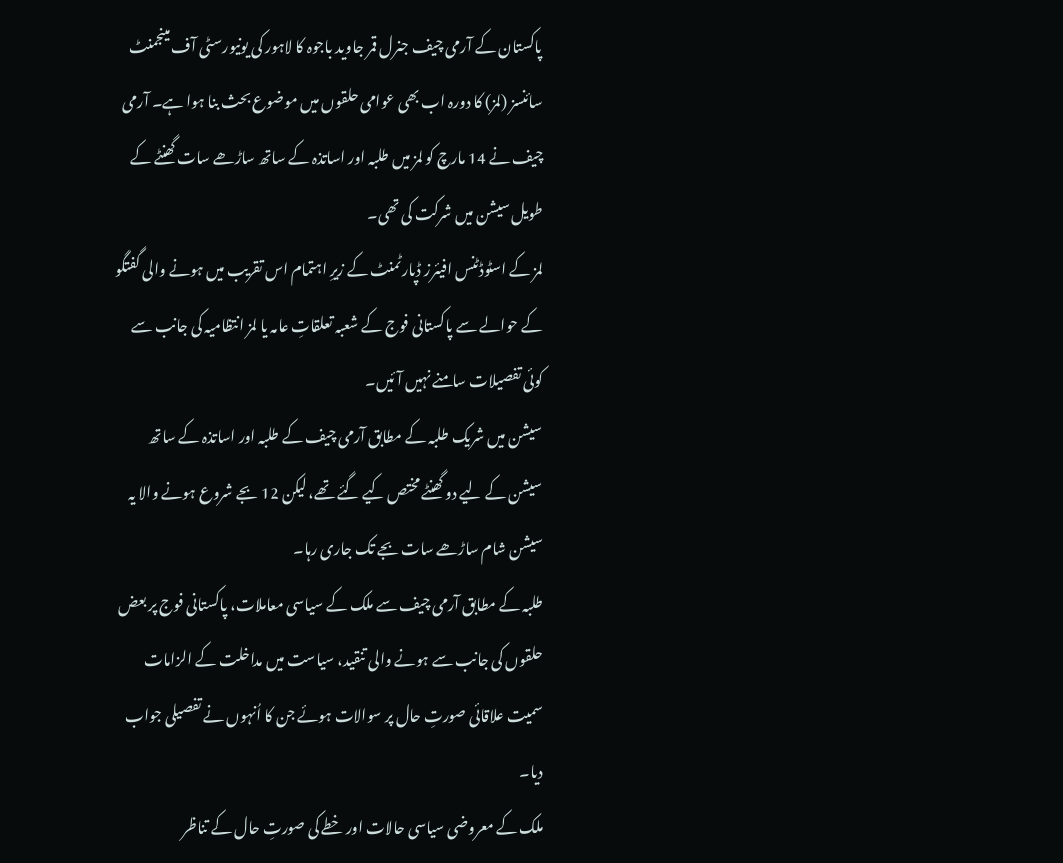پاکستان کے آرمی چیف جنرل قمر جاوید باجوہ کا لاہور کی یونیورسٹی آف مینجمنٹ سائنسز (لمز) کا دورہ اب بھی عوامی حلقوں میں موضوع بحث بنا ہوا ہے۔ آرمی چیف نے 14 مارچ کو لمز میں طلبہ اور اساتذہ کے ساتھ ساڑھے سات گھنٹے کے طویل سیشن میں شرکت کی تھی۔
لمز کے اسٹوڈٹنس افیئرز ڈپارٹمنٹ کے زیرِ اہتمام اس تقریب میں ہونے والی گفتگو کے حوالے سے پاکستانی فوج کے شعبہ تعلقاتِ عامہ یا لمز انتظامیہ کی جانب سے کوئی تفصیلات سامنے نہیں آئیں۔
سیشن میں شریک طلبہ کے مطابق آرمی چیف کے طلبہ اور اساتذہ کے ساتھ سیشن کے لیے دو گھنٹے مختص کیے گئے تھے، لیکن 12 بجے شروع ہونے والا یہ سیشن شام ساڑھے سات بجے تک جاری رہا۔
طلبہ کے مطابق آرمی چیف سے ملک کے سیاسی معاملات، پاکستانی فوج پر بعض حلقوں کی جانب سے ہونے والی تنقید، سیاست میں مداخلت کے الزامات سمیت علاقائی صورتِ حال پر سوالات ہوئے جن کا اُنہوں نے تفصیلی جواب دیا۔
ملک کے معروضی سیاسی حالات اور خطے کی صورتِ حال کے تناظر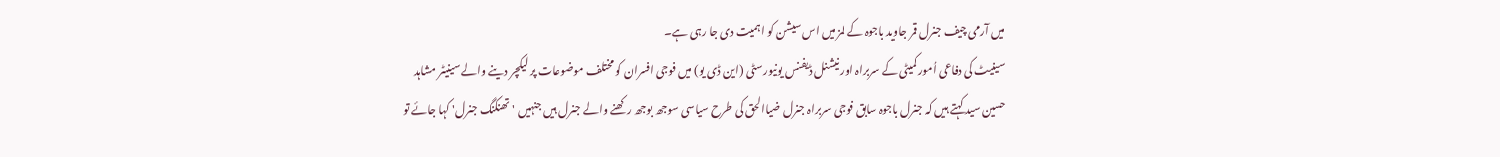میں آرمی چیف جنرل قمر جاوید باجوہ کے لمز میں اس سیشن کو اہمیت دی جا رہی ہے۔
سینیٹ کی دفاعی اُمور کمیٹی کے سربراہ اور نیشنل ڈیفنس یونیورسٹی (این ڈی یو) میں فوجی افسران کو مختلف موضوعات پر لیکچر دینے والے سینیٹر مشاہد حسین سید کہتے ہیں کہ جنرل باجوہ سابق فوجی سربراہ جنرل ضیاالحق کی طرح سیاسی سوجھ بوجھ رکھنے والے جنرل ہیں جنہیں 'تھنکنگ جنرل' کہا جائے تو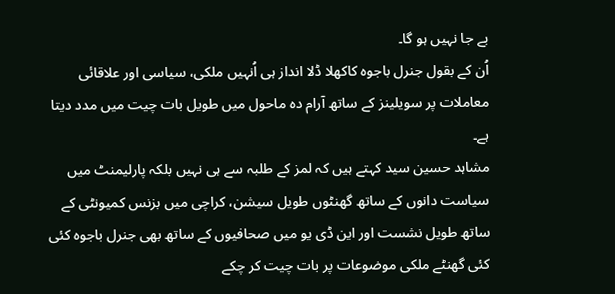بے جا نہیں ہو گا۔
اُن کے بقول جنرل باجوہ کاکھلا ڈلا انداز ہی اُنہیں ملکی، سیاسی اور علاقائی معاملات پر سویلینز کے ساتھ آرام دہ ماحول میں طویل بات چیت میں مدد دیتا ہے۔
مشاہد حسین سید کہتے ہیں کہ لمز کے طلبہ سے ہی نہیں بلکہ پارلیمنٹ میں سیاست دانوں کے ساتھ گھنٹوں طویل سیشن، کراچی میں بزنس کمیونٹی کے ساتھ طویل نشست اور این ڈی یو میں صحافیوں کے ساتھ بھی جنرل باجوہ کئی کئی گھنٹے ملکی موضوعات پر بات چیت کر چکے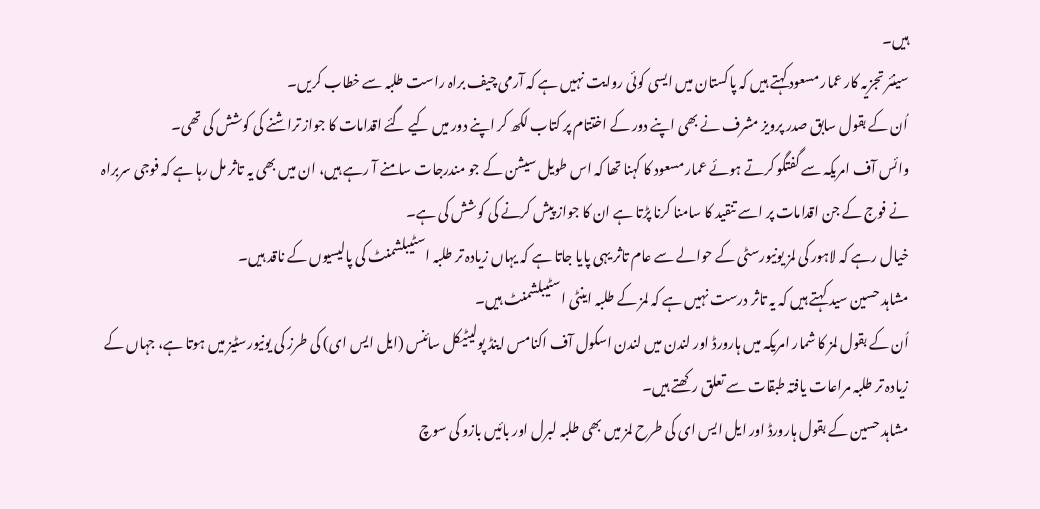ہیں۔
سینئر تجزیہ کار عمار مسعود کہتے ہیں کہ پاکستان میں ایسی کوئی روایت نہیں ہے کہ آرمی چیف براہ راست طلبہ سے خطاب کریں۔
اُن کے بقول سابق صدر پرویز مشرف نے بھی اپنے دور کے اختتام پر کتاب لکھ کر اپنے دور میں کیے گئے اقدامات کا جواز تراشنے کی کوشش کی تھی۔
وائس آف امریکہ سے گفتگو کرتے ہوئے عمار مسعود کا کہنا تھا کہ اس طویل سیشن کے جو مندرجات سامنے آ رہے ہیں، ان میں بھی یہ تاثر مل رہا ہے کہ فوجی سربراہ نے فوج کے جن اقدامات پر اسے تنقید کا سامنا کرنا پڑتا ہے ان کا جواز پیش کرنے کی کوشش کی ہے۔
خیال رہے کہ لاہور کی لمز یونیورسٹی کے حوالے سے عام تاثر یہی پایا جاتا ہے کہ یہاں زیادہ تر طلبہ اسٹیبلشمنٹ کی پالیسیوں کے ناقد ہیں۔
مشاہد حسین سید کہتے ہیں کہ یہ تاثر درست نہیں ہے کہ لمز کے طلبہ اینٹی اسٹیبلشمنٹ ہیں۔
اُن کے بقول لمز کا شمار امریکہ میں ہارورڈ اور لندن میں لندن اسکول آف اکنامس اینڈ پولیٹیکل سائنس (ایل ایس ای) کی طرز کی یونیورسٹیز میں ہوتا ہے، جہاں کے زیادہ تر طلبہ مراعات یافتہ طبقات سے تعلق رکھتے ہیں۔
مشاہد حسین کے بقول ہارورڈ اور ایل ایس ای کی طرح لمز میں بھی طلبہ لبرل اور بائیں بازو کی سوچ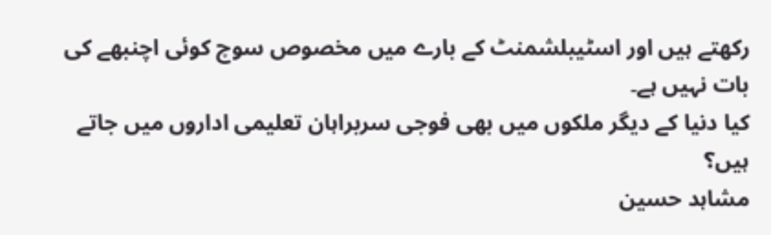رکھتے ہیں اور اسٹیبلشمنٹ کے بارے میں مخصوص سوچ کوئی اچنبھے کی بات نہیں ہے۔
کیا دنیا کے دیگر ملکوں میں بھی فوجی سربراہان تعلیمی اداروں میں جاتے ہیں؟
مشاہد حسین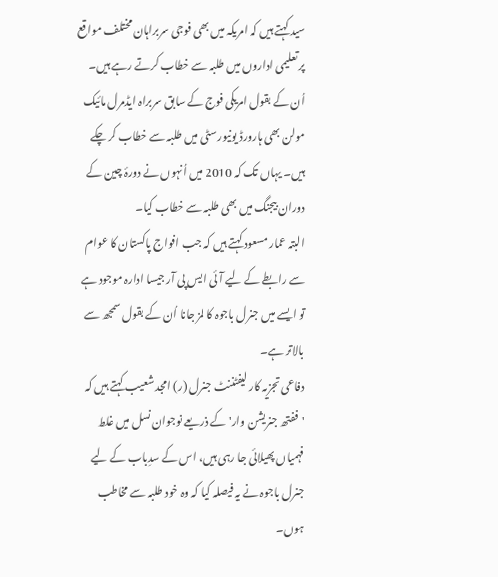سید کہتے ہیں کہ امریکہ میں بھی فوجی سربراہان مختلف مواقع پر تعلیمی اداروں میں طلبہ سے خطاب کرتے رہے ہیں۔
اُن کے بقول امریکی فوج کے سابق سربراہ ایڈمرل مائیک مولن بھی ہارورڈ یونیورسٹی میں طلبہ سے خطاب کر چکے ہیں۔ یہاں تک کہ 2010 میں اُنہوں نے دورۂ چین کے دوران بیجنگ میں بھی طلبہ سے خطاب کیا۔
البتہ عمار مسعود کہتے ہیں کہ جب افواج پاکستان کا عوام سے رابطے کے لیے آئی ایس پی آر جیسا ادارہ موجود ہے تو ایسے میں جنرل باجوہ کا لمز جانا اُن کے بقول سمجھ سے بالاتر ہے۔
دفاعی تجزیہ کار لیفٹننٹ جنرل (ر) امجد شعیب کہتے ہیں کہ 'ففتھ جنریشن وار' کے ذریعے نوجوان نسل میں غلط فہمیاں پھیلائی جا رہی ہیں، اس کے سدِباب کے لیے جنرل باجوہ نے یہ فیصلہ کیا کہ وہ خود طلبہ سے مخاطب ہوں۔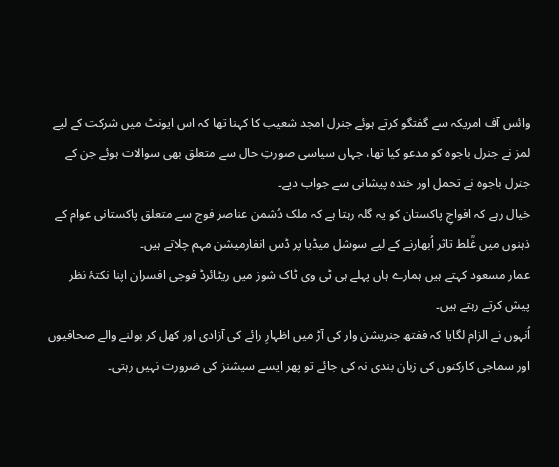وائس آف امریکہ سے گفتگو کرتے ہوئے جنرل امجد شعیب کا کہنا تھا کہ اس ایونٹ میں شرکت کے لیے لمز نے جنرل باجوہ کو مدعو کیا تھا، جہاں سیاسی صورتِ حال سے متعلق بھی سوالات ہوئے جن کے جنرل باجوہ نے تحمل اور خندہ پیشانی سے جواب دیے۔
خیال رہے کہ افواجِ پاکستان کو یہ گلہ رہتا ہے کہ ملک دُشمن عناصر فوج سے متعلق پاکستانی عوام کے ذہنوں میں غؒلط تاثر اُبھارنے کے لیے سوشل میڈیا پر ڈس انفارمیشن مہم چلاتے ہیں۔
عمار مسعود کہتے ہیں ہمارے ہاں پہلے ہی ٹی وی ٹاک شوز میں ریٹائرڈ فوجی افسران اپنا نکتۂ نظر پیش کرتے رہتے ہیں۔
اُنہوں نے الزام لگایا کہ ففتھ جنریشن وار کی آڑ میں اظہارِ رائے کی آزادی اور کھل کر بولنے والے صحافیوں اور سماجی کارکنوں کی زبان بندی نہ کی جائے تو پھر ایسے سیشنز کی ضرورت نہیں رہتی۔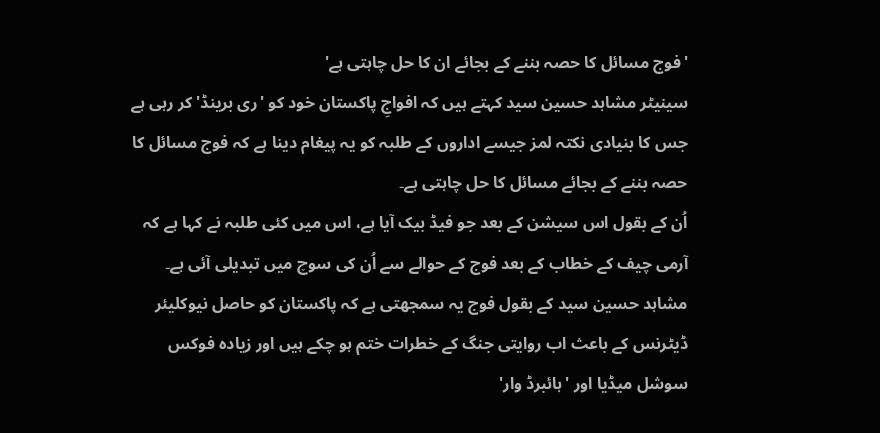'فوج مسائل کا حصہ بننے کے بجائے ان کا حل چاہتی ہے'
سینیٹر مشاہد حسین سید کہتے ہیں کہ افواجِ پاکستان خود کو 'ری برینڈ' کر رہی ہے جس کا بنیادی نکتہ لمز جیسے اداروں کے طلبہ کو یہ پیغام دینا ہے کہ فوج مسائل کا حصہ بننے کے بجائے مسائل کا حل چاہتی ہے۔
اُن کے بقول اس سیشن کے بعد جو فیڈ بیک آیا ہے، اس میں کئی طلبہ نے کہا ہے کہ آرمی چیف کے خطاب کے بعد فوج کے حوالے سے اُن کی سوچ میں تبدیلی آئی ہے۔
مشاہد حسین سید کے بقول فوج یہ سمجھتی ہے کہ پاکستان کو حاصل نیوکلیئر ڈیٹرنس کے باعث اب روایتی جنگ کے خطرات ختم ہو چکے ہیں اور زیادہ فوکس سوشل میڈیا اور 'ہائبرڈ وار'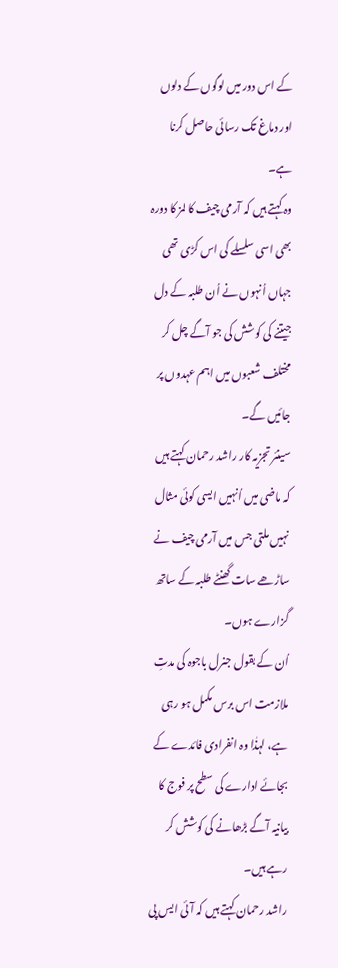کے اس دور میں لوگوں کے دلوں اور دماغ تک رسائی حاصل کرنا ہے۔
وہ کہتے ہیں کہ آرمی چیف کا لمز کا دورہ بھی اسی سلسلے کی اس کڑی تھی جہاں اُنہوں نے اُن طلبہ کے دل جیتنے کی کوشش کی جو آگے چل کر مختلف شعبوں میں اہم عہدوں پر جائیں گے۔
سینئر تجزیہ کار راشد رحمان کہتے ہیں کہ ماضی میں اُنہیں ایسی کوئی مثال نہیں ملتی جس میں آرمی چیف نے ساڑھے سات گھنٹے طلبہ کے ساتھ گزارے ہوں۔
اُن کے بقول جنرل باجوہ کی مدتِ ملازمت اس برس مکمل ہو رہی ہے، لہذٰا وہ انفرادی فائدے کے بجائے ادارے کی سطح پر فوج کا بیانیہ آگے بڑھانے کی کوشش کر رہے ہیں۔
راشد رحمان کہتے ہیں کہ آئی ایس پی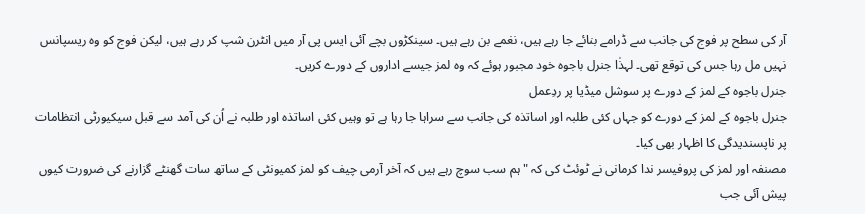آر کی سطح پر فوج کی جانب سے ڈرامے بنائے جا رہے ہیں، نغمے بن رہے ہیں۔ سینکڑوں بچے آئی ایس پی آر میں انٹرن شپ کر رہے ہیں، لیکن فوج کو وہ ریسپانس نہیں مل رہا جس کی توقع تھی۔ لہذٰا جنرل باجوہ خود مجبور ہوئے کہ وہ لمز جیسے اداروں کے دورے کریں۔
جنرل باجوہ کے لمز کے دورے پر سوشل میڈیا پر ردِعمل
جنرل باجوہ کے لمز کے دورے کو جہاں کئی طلبہ اور اساتذہ کی جانب سے سراہا جا رہا ہے تو وہیں کئی اساتذہ اور طلبہ نے اُن کی آمد سے قبل سیکیورٹی انتظامات پر ناپسندیدگی کا اظہار بھی کیا۔
مصنفہ اور لمز کی پروفیسر ندا کرمانی نے ٹوئٹ کی کہ "ہم سب سوچ رہے ہیں کہ آخر آرمی چیف کو لمز کمیونٹی کے ساتھ سات گھنٹے گزارنے کی ضرورت کیوں پیش آئی جب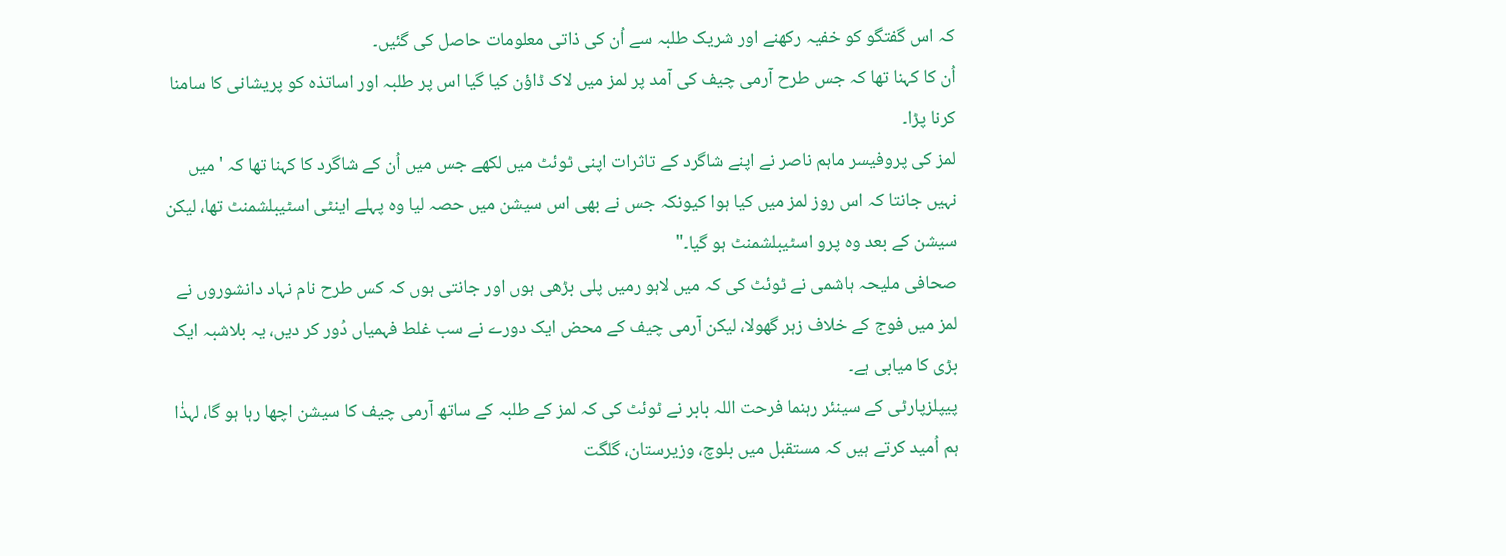کہ اس گفتگو کو خفیہ رکھنے اور شریک طلبہ سے اُن کی ذاتی معلومات حاصل کی گئیں۔
اُن کا کہنا تھا کہ جس طرح آرمی چیف کی آمد پر لمز میں لاک ڈاؤن کیا گیا اس پر طلبہ اور اساتذہ کو پریشانی کا سامنا کرنا پڑا۔
لمز کی پروفیسر ماہم ناصر نے اپنے شاگرد کے تاثرات اپنی ٹوئٹ میں لکھے جس میں اُن کے شاگرد کا کہنا تھا کہ 'میں نہیں جانتا کہ اس روز لمز میں کیا ہوا کیونکہ جس نے بھی اس سیشن میں حصہ لیا وہ پہلے اینٹی اسٹیبلشمنٹ تھا، لیکن سیشن کے بعد وہ پرو اسٹیبلشمنٹ ہو گیا۔"
صحافی ملیحہ ہاشمی نے ٹوئٹ کی کہ میں لاہو رمیں پلی بڑھی ہوں اور جانتی ہوں کہ کس طرح نام نہاد دانشوروں نے لمز میں فوج کے خلاف زہر گھولا، لیکن آرمی چیف کے محض ایک دورے نے سب غلط فہمیاں دُور کر دیں، یہ بلاشبہ ایک بڑی کا میابی ہے۔
پیپلزپارٹی کے سینئر رہنما فرحت اللہ بابر نے ٹوئٹ کی کہ لمز کے طلبہ کے ساتھ آرمی چیف کا سیشن اچھا رہا ہو گا، لہذٰا ہم اُمید کرتے ہیں کہ مستقبل میں بلوچ، وزیرستان، گلگت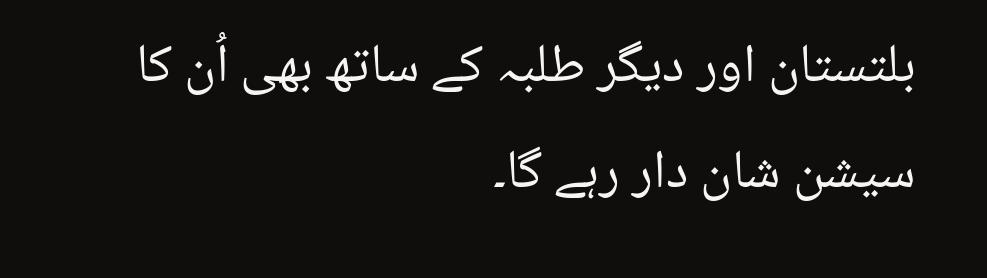بلتستان اور دیگر طلبہ کے ساتھ بھی اُن کا سیشن شان دار رہے گا۔